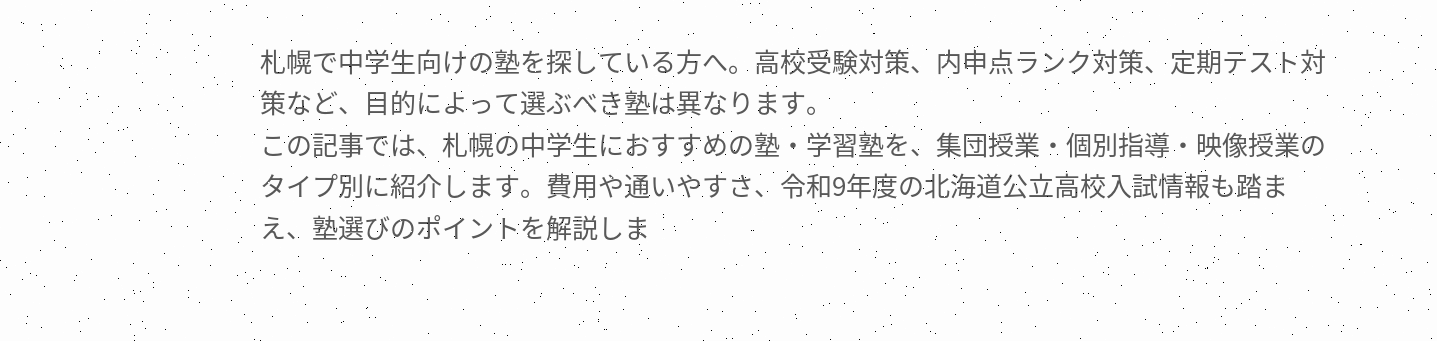札幌で中学生向けの塾を探している方へ。高校受験対策、内申点ランク対策、定期テスト対策など、目的によって選ぶべき塾は異なります。
この記事では、札幌の中学生におすすめの塾・学習塾を、集団授業・個別指導・映像授業のタイプ別に紹介します。費用や通いやすさ、令和9年度の北海道公立高校入試情報も踏まえ、塾選びのポイントを解説しま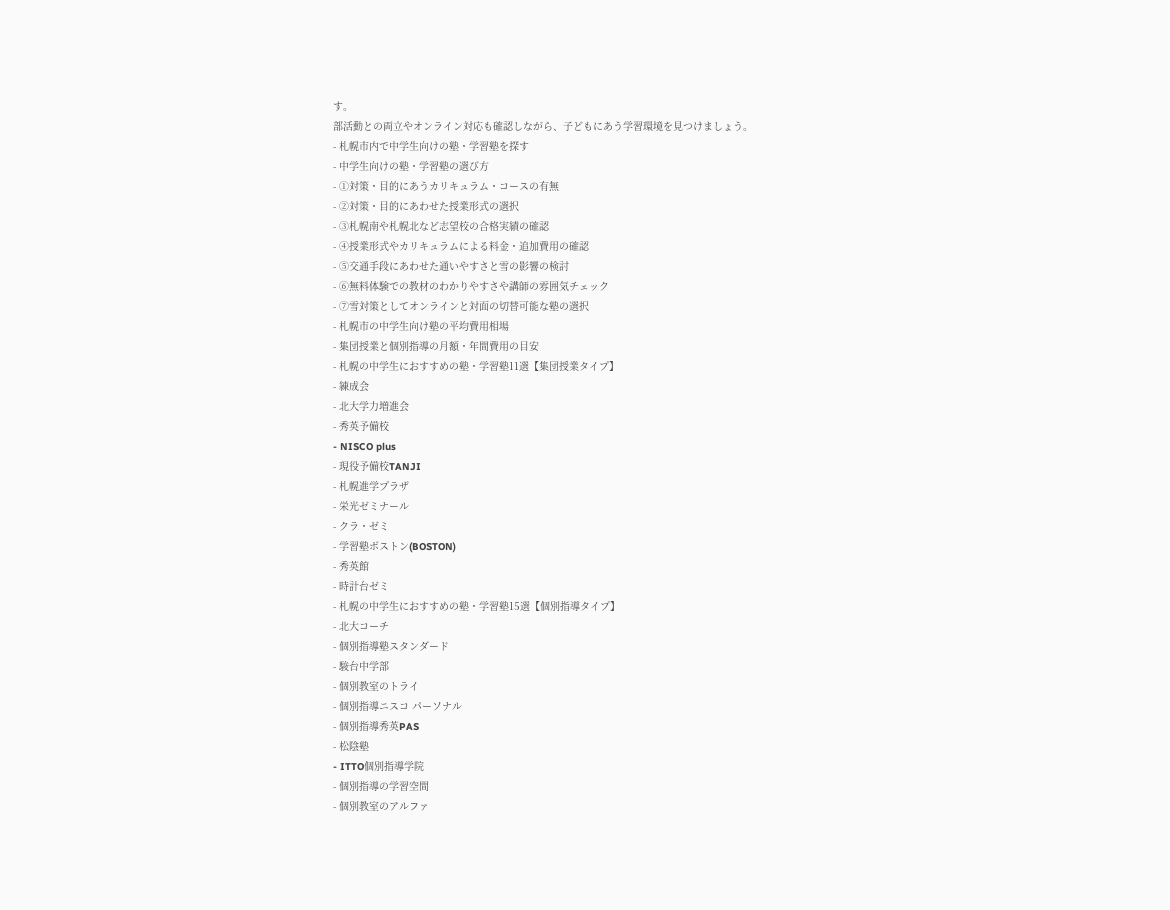す。
部活動との両立やオンライン対応も確認しながら、子どもにあう学習環境を見つけましょう。
- 札幌市内で中学生向けの塾・学習塾を探す
- 中学生向けの塾・学習塾の選び方
- ①対策・目的にあうカリキュラム・コースの有無
- ②対策・目的にあわせた授業形式の選択
- ③札幌南や札幌北など志望校の合格実績の確認
- ④授業形式やカリキュラムによる料金・追加費用の確認
- ⑤交通手段にあわせた通いやすさと雪の影響の検討
- ⑥無料体験での教材のわかりやすさや講師の雰囲気チェック
- ⑦雪対策としてオンラインと対面の切替可能な塾の選択
- 札幌市の中学生向け塾の平均費用相場
- 集団授業と個別指導の月額・年間費用の目安
- 札幌の中学生におすすめの塾・学習塾11選【集団授業タイプ】
- 練成会
- 北大学力増進会
- 秀英予備校
- NISCO plus
- 現役予備校TANJI
- 札幌進学プラザ
- 栄光ゼミナール
- クラ・ゼミ
- 学習塾ボストン(BOSTON)
- 秀英館
- 時計台ゼミ
- 札幌の中学生におすすめの塾・学習塾15選【個別指導タイプ】
- 北大コーチ
- 個別指導塾スタンダード
- 駿台中学部
- 個別教室のトライ
- 個別指導ニスコ パーソナル
- 個別指導秀英PAS
- 松陰塾
- ITTO個別指導学院
- 個別指導の学習空間
- 個別教室のアルファ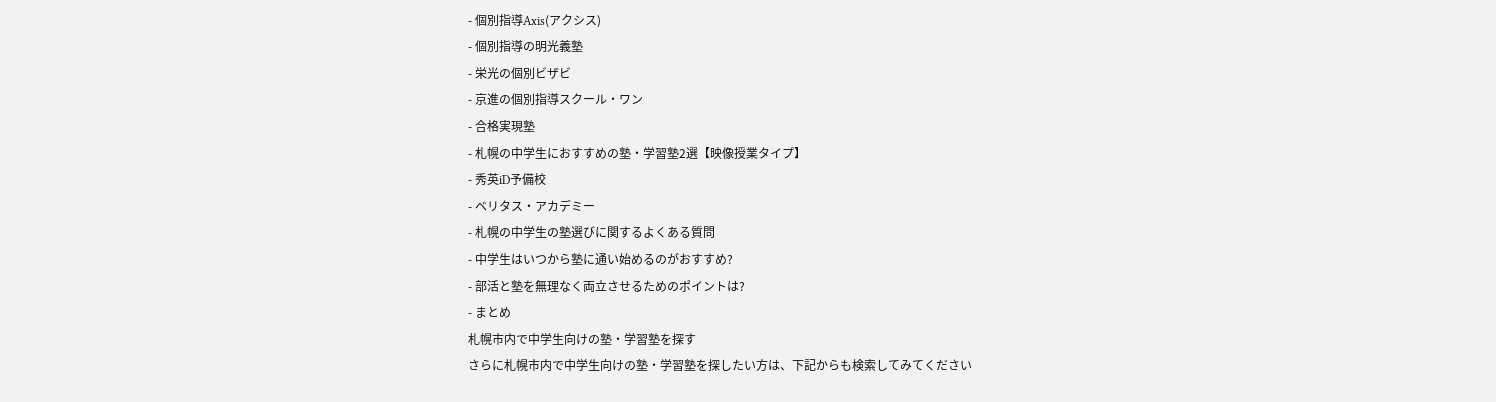- 個別指導Axis(アクシス)
- 個別指導の明光義塾
- 栄光の個別ビザビ
- 京進の個別指導スクール・ワン
- 合格実現塾
- 札幌の中学生におすすめの塾・学習塾2選【映像授業タイプ】
- 秀英iD予備校
- ベリタス・アカデミー
- 札幌の中学生の塾選びに関するよくある質問
- 中学生はいつから塾に通い始めるのがおすすめ?
- 部活と塾を無理なく両立させるためのポイントは?
- まとめ
札幌市内で中学生向けの塾・学習塾を探す
さらに札幌市内で中学生向けの塾・学習塾を探したい方は、下記からも検索してみてください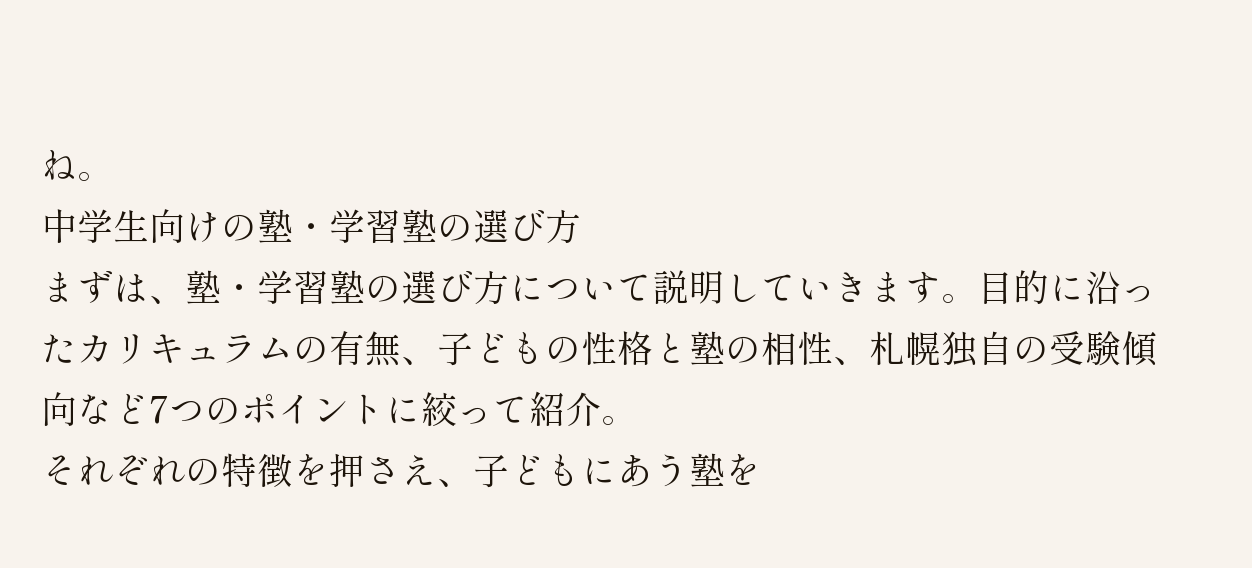ね。
中学生向けの塾・学習塾の選び方
まずは、塾・学習塾の選び方について説明していきます。目的に沿ったカリキュラムの有無、子どもの性格と塾の相性、札幌独自の受験傾向など7つのポイントに絞って紹介。
それぞれの特徴を押さえ、子どもにあう塾を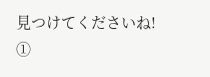見つけてくださいね!
①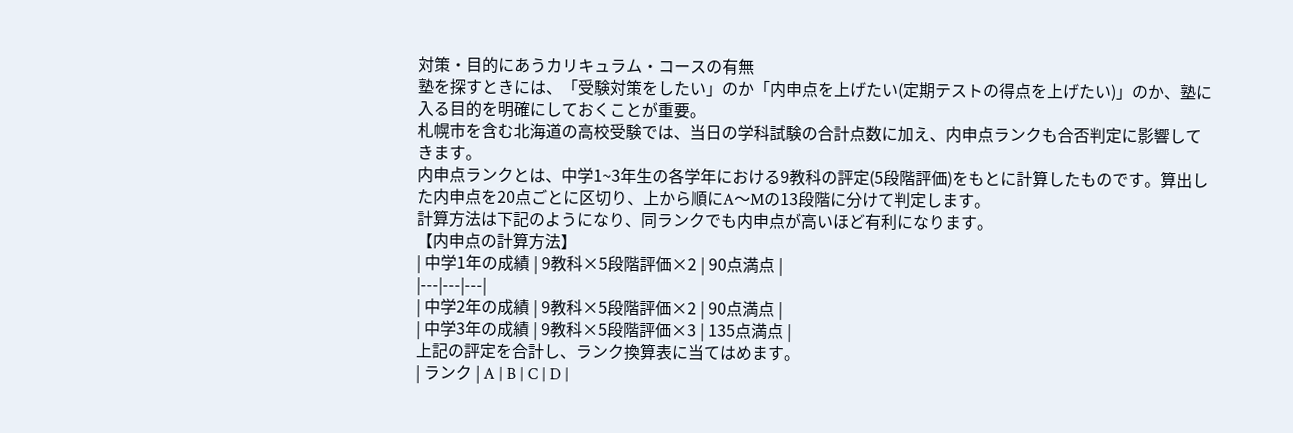対策・目的にあうカリキュラム・コースの有無
塾を探すときには、「受験対策をしたい」のか「内申点を上げたい(定期テストの得点を上げたい)」のか、塾に入る目的を明確にしておくことが重要。
札幌市を含む北海道の高校受験では、当日の学科試験の合計点数に加え、内申点ランクも合否判定に影響してきます。
内申点ランクとは、中学1~3年生の各学年における9教科の評定(5段階評価)をもとに計算したものです。算出した内申点を20点ごとに区切り、上から順にA〜Mの13段階に分けて判定します。
計算方法は下記のようになり、同ランクでも内申点が高いほど有利になります。
【内申点の計算方法】
| 中学1年の成績 | 9教科×5段階評価×2 | 90点満点 |
|---|---|---|
| 中学2年の成績 | 9教科×5段階評価×2 | 90点満点 |
| 中学3年の成績 | 9教科×5段階評価×3 | 135点満点 |
上記の評定を合計し、ランク換算表に当てはめます。
| ランク | A | B | C | D |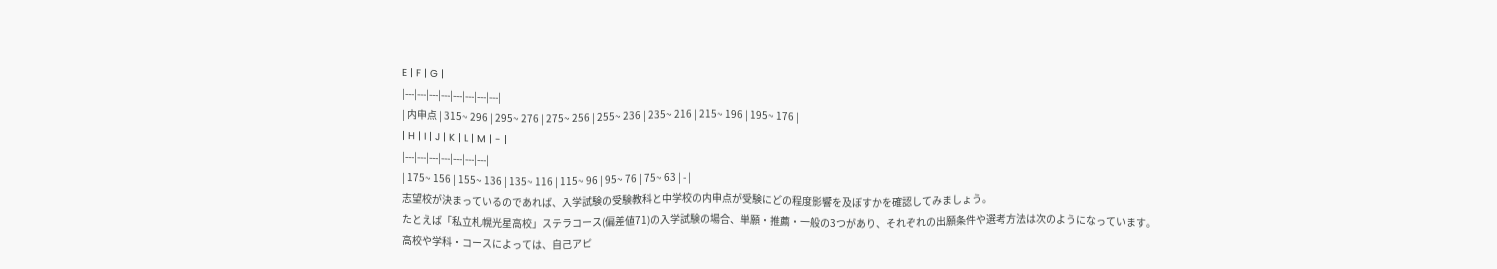E | F | G |
|---|---|---|---|---|---|---|---|
| 内申点 | 315~ 296 | 295~ 276 | 275~ 256 | 255~ 236 | 235~ 216 | 215~ 196 | 195~ 176 |
| H | I | J | K | L | M | - |
|---|---|---|---|---|---|---|
| 175~ 156 | 155~ 136 | 135~ 116 | 115~ 96 | 95~ 76 | 75~ 63 | - |
志望校が決まっているのであれば、入学試験の受験教科と中学校の内申点が受験にどの程度影響を及ぼすかを確認してみましょう。
たとえば「私立札幌光星高校」ステラコース(偏差値71)の入学試験の場合、単願・推薦・一般の3つがあり、それぞれの出願条件や選考方法は次のようになっています。
高校や学科・コースによっては、自己アピ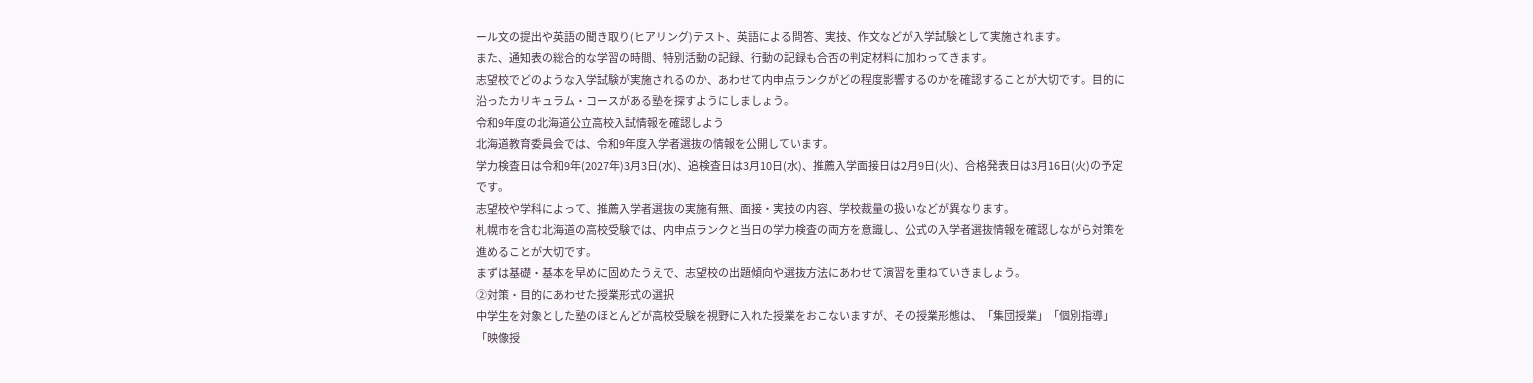ール文の提出や英語の聞き取り(ヒアリング)テスト、英語による問答、実技、作文などが入学試験として実施されます。
また、通知表の総合的な学習の時間、特別活動の記録、行動の記録も合否の判定材料に加わってきます。
志望校でどのような入学試験が実施されるのか、あわせて内申点ランクがどの程度影響するのかを確認することが大切です。目的に沿ったカリキュラム・コースがある塾を探すようにしましょう。
令和9年度の北海道公立高校入試情報を確認しよう
北海道教育委員会では、令和9年度入学者選抜の情報を公開しています。
学力検査日は令和9年(2027年)3月3日(水)、追検査日は3月10日(水)、推薦入学面接日は2月9日(火)、合格発表日は3月16日(火)の予定です。
志望校や学科によって、推薦入学者選抜の実施有無、面接・実技の内容、学校裁量の扱いなどが異なります。
札幌市を含む北海道の高校受験では、内申点ランクと当日の学力検査の両方を意識し、公式の入学者選抜情報を確認しながら対策を進めることが大切です。
まずは基礎・基本を早めに固めたうえで、志望校の出題傾向や選抜方法にあわせて演習を重ねていきましょう。
②対策・目的にあわせた授業形式の選択
中学生を対象とした塾のほとんどが高校受験を視野に入れた授業をおこないますが、その授業形態は、「集団授業」「個別指導」「映像授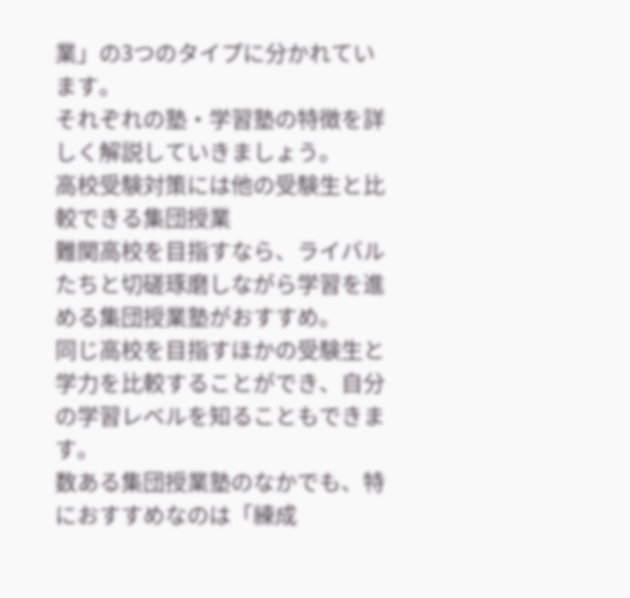業」の3つのタイプに分かれています。
それぞれの塾・学習塾の特徴を詳しく解説していきましょう。
高校受験対策には他の受験生と比較できる集団授業
難関高校を目指すなら、ライバルたちと切磋琢磨しながら学習を進める集団授業塾がおすすめ。
同じ高校を目指すほかの受験生と学力を比較することができ、自分の学習レベルを知ることもできます。
数ある集団授業塾のなかでも、特におすすめなのは「練成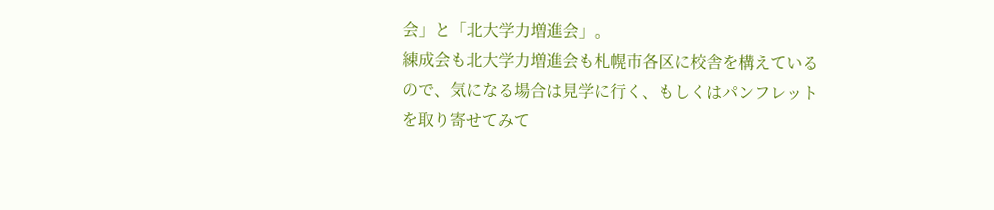会」と「北大学力増進会」。
練成会も北大学力増進会も札幌市各区に校舎を構えているので、気になる場合は見学に行く、もしくはパンフレットを取り寄せてみて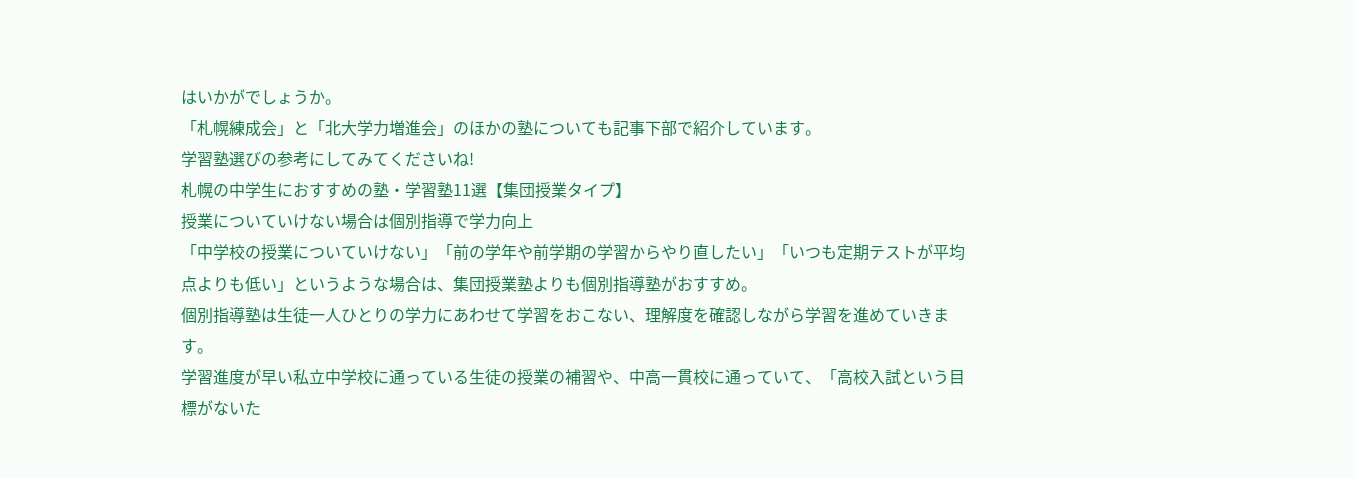はいかがでしょうか。
「札幌練成会」と「北大学力増進会」のほかの塾についても記事下部で紹介しています。
学習塾選びの参考にしてみてくださいね!
札幌の中学生におすすめの塾・学習塾11選【集団授業タイプ】
授業についていけない場合は個別指導で学力向上
「中学校の授業についていけない」「前の学年や前学期の学習からやり直したい」「いつも定期テストが平均点よりも低い」というような場合は、集団授業塾よりも個別指導塾がおすすめ。
個別指導塾は生徒一人ひとりの学力にあわせて学習をおこない、理解度を確認しながら学習を進めていきます。
学習進度が早い私立中学校に通っている生徒の授業の補習や、中高一貫校に通っていて、「高校入試という目標がないた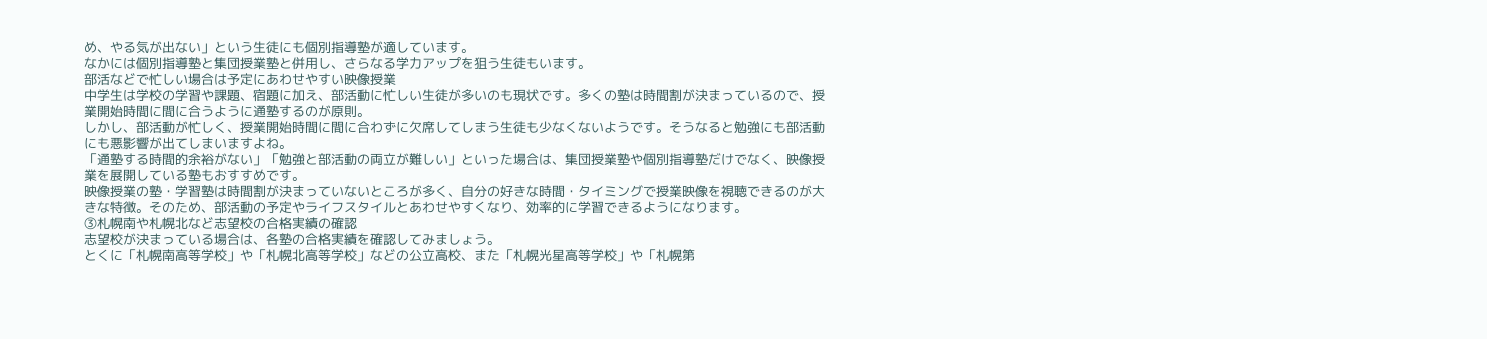め、やる気が出ない」という生徒にも個別指導塾が適しています。
なかには個別指導塾と集団授業塾と併用し、さらなる学力アップを狙う生徒もいます。
部活などで忙しい場合は予定にあわせやすい映像授業
中学生は学校の学習や課題、宿題に加え、部活動に忙しい生徒が多いのも現状です。多くの塾は時間割が決まっているので、授業開始時間に間に合うように通塾するのが原則。
しかし、部活動が忙しく、授業開始時間に間に合わずに欠席してしまう生徒も少なくないようです。そうなると勉強にも部活動にも悪影響が出てしまいますよね。
「通塾する時間的余裕がない」「勉強と部活動の両立が難しい」といった場合は、集団授業塾や個別指導塾だけでなく、映像授業を展開している塾もおすすめです。
映像授業の塾・学習塾は時間割が決まっていないところが多く、自分の好きな時間・タイミングで授業映像を視聴できるのが大きな特徴。そのため、部活動の予定やライフスタイルとあわせやすくなり、効率的に学習できるようになります。
③札幌南や札幌北など志望校の合格実績の確認
志望校が決まっている場合は、各塾の合格実績を確認してみましょう。
とくに「札幌南高等学校」や「札幌北高等学校」などの公立高校、また「札幌光星高等学校」や「札幌第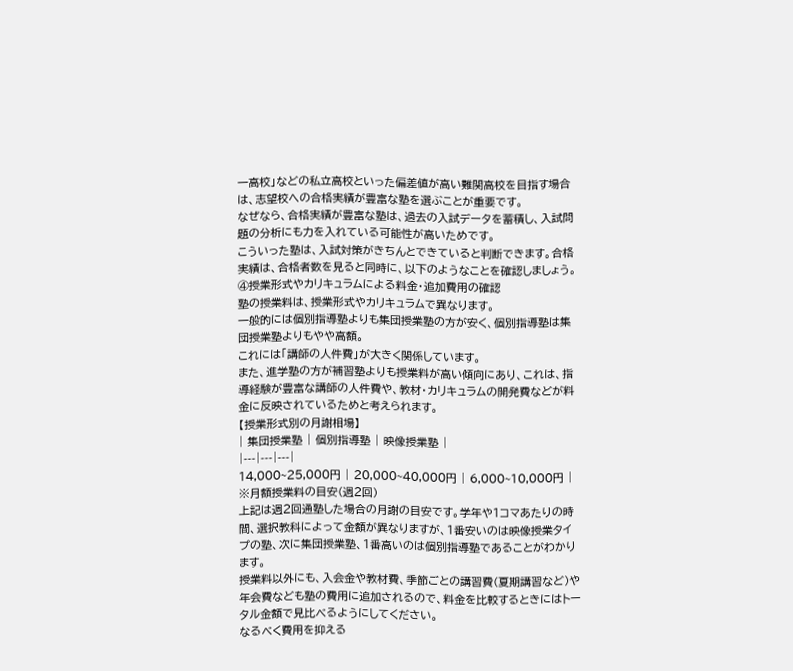一高校」などの私立高校といった偏差値が高い難関高校を目指す場合は、志望校への合格実績が豊富な塾を選ぶことが重要です。
なぜなら、合格実績が豊富な塾は、過去の入試データを蓄積し、入試問題の分析にも力を入れている可能性が高いためです。
こういった塾は、入試対策がきちんとできていると判断できます。合格実績は、合格者数を見ると同時に、以下のようなことを確認しましょう。
④授業形式やカリキュラムによる料金・追加費用の確認
塾の授業料は、授業形式やカリキュラムで異なります。
一般的には個別指導塾よりも集団授業塾の方が安く、個別指導塾は集団授業塾よりもやや高額。
これには「講師の人件費」が大きく関係しています。
また、進学塾の方が補習塾よりも授業料が高い傾向にあり、これは、指導経験が豊富な講師の人件費や、教材・カリキュラムの開発費などが料金に反映されているためと考えられます。
【授業形式別の月謝相場】
| 集団授業塾 | 個別指導塾 | 映像授業塾 |
|---|---|---|
14,000~25,000円 | 20,000~40,000円 | 6,000~10,000円 |
※月額授業料の目安(週2回)
上記は週2回通塾した場合の月謝の目安です。学年や1コマあたりの時間、選択教科によって金額が異なりますが、1番安いのは映像授業タイプの塾、次に集団授業塾、1番高いのは個別指導塾であることがわかります。
授業料以外にも、入会金や教材費、季節ごとの講習費(夏期講習など)や年会費なども塾の費用に追加されるので、料金を比較するときにはトータル金額で見比べるようにしてください。
なるべく費用を抑える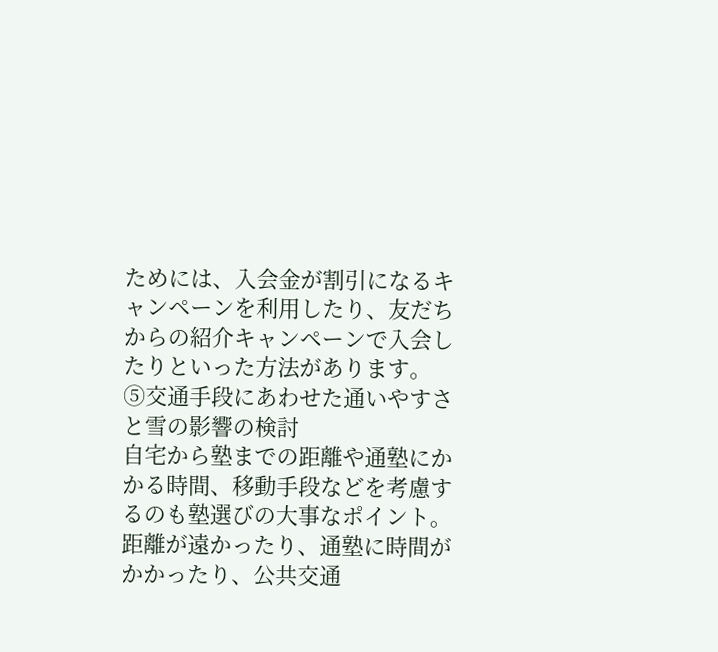ためには、入会金が割引になるキャンペーンを利用したり、友だちからの紹介キャンペーンで入会したりといった方法があります。
⑤交通手段にあわせた通いやすさと雪の影響の検討
自宅から塾までの距離や通塾にかかる時間、移動手段などを考慮するのも塾選びの大事なポイント。
距離が遠かったり、通塾に時間がかかったり、公共交通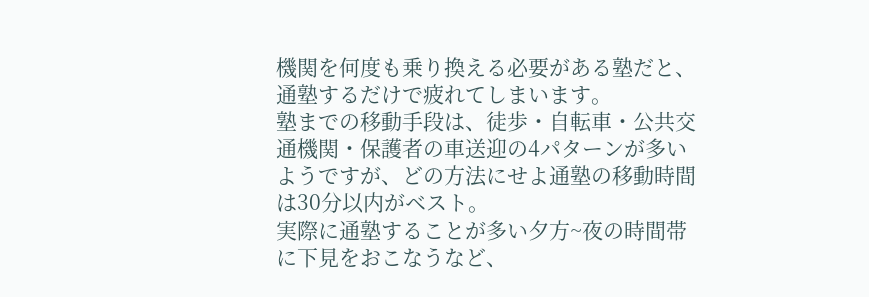機関を何度も乗り換える必要がある塾だと、通塾するだけで疲れてしまいます。
塾までの移動手段は、徒歩・自転車・公共交通機関・保護者の車送迎の4パターンが多いようですが、どの方法にせよ通塾の移動時間は30分以内がベスト。
実際に通塾することが多い夕方~夜の時間帯に下見をおこなうなど、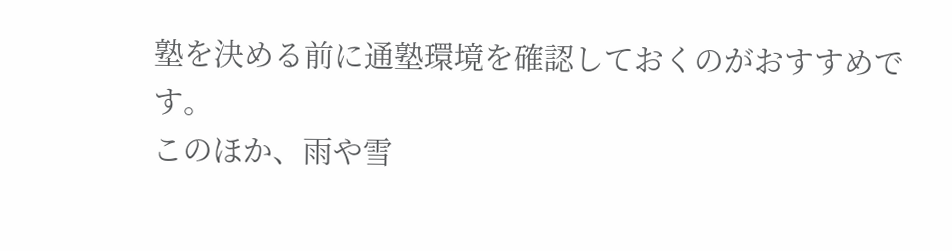塾を決める前に通塾環境を確認しておくのがおすすめです。
このほか、雨や雪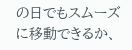の日でもスムーズに移動できるか、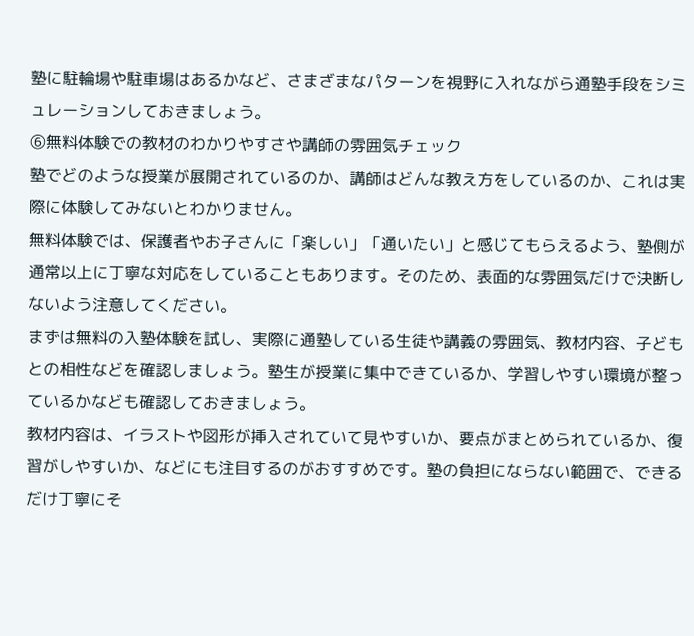塾に駐輪場や駐車場はあるかなど、さまざまなパターンを視野に入れながら通塾手段をシミュレーションしておきましょう。
⑥無料体験での教材のわかりやすさや講師の雰囲気チェック
塾でどのような授業が展開されているのか、講師はどんな教え方をしているのか、これは実際に体験してみないとわかりません。
無料体験では、保護者やお子さんに「楽しい」「通いたい」と感じてもらえるよう、塾側が通常以上に丁寧な対応をしていることもあります。そのため、表面的な雰囲気だけで決断しないよう注意してください。
まずは無料の入塾体験を試し、実際に通塾している生徒や講義の雰囲気、教材内容、子どもとの相性などを確認しましょう。塾生が授業に集中できているか、学習しやすい環境が整っているかなども確認しておきましょう。
教材内容は、イラストや図形が挿入されていて見やすいか、要点がまとめられているか、復習がしやすいか、などにも注目するのがおすすめです。塾の負担にならない範囲で、できるだけ丁寧にそ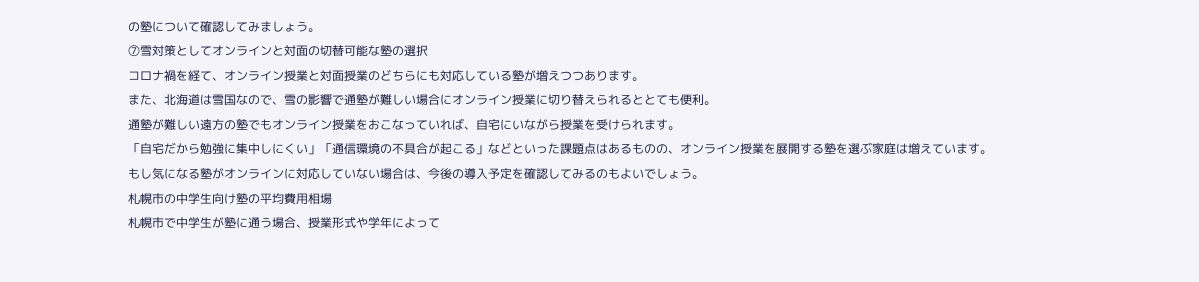の塾について確認してみましょう。
⑦雪対策としてオンラインと対面の切替可能な塾の選択
コロナ禍を経て、オンライン授業と対面授業のどちらにも対応している塾が増えつつあります。
また、北海道は雪国なので、雪の影響で通塾が難しい場合にオンライン授業に切り替えられるととても便利。
通塾が難しい遠方の塾でもオンライン授業をおこなっていれば、自宅にいながら授業を受けられます。
「自宅だから勉強に集中しにくい」「通信環境の不具合が起こる」などといった課題点はあるものの、オンライン授業を展開する塾を選ぶ家庭は増えています。
もし気になる塾がオンラインに対応していない場合は、今後の導入予定を確認してみるのもよいでしょう。
札幌市の中学生向け塾の平均費用相場
札幌市で中学生が塾に通う場合、授業形式や学年によって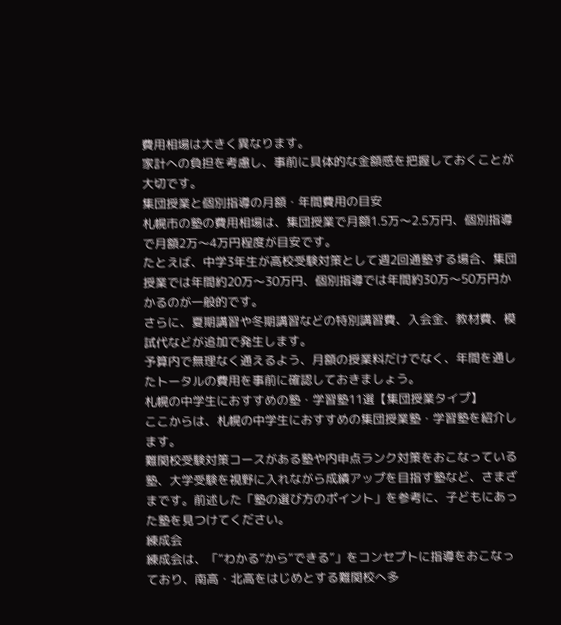費用相場は大きく異なります。
家計への負担を考慮し、事前に具体的な金額感を把握しておくことが大切です。
集団授業と個別指導の月額・年間費用の目安
札幌市の塾の費用相場は、集団授業で月額1.5万〜2.5万円、個別指導で月額2万〜4万円程度が目安です。
たとえば、中学3年生が高校受験対策として週2回通塾する場合、集団授業では年間約20万〜30万円、個別指導では年間約30万〜50万円かかるのが一般的です。
さらに、夏期講習や冬期講習などの特別講習費、入会金、教材費、模試代などが追加で発生します。
予算内で無理なく通えるよう、月額の授業料だけでなく、年間を通したトータルの費用を事前に確認しておきましょう。
札幌の中学生におすすめの塾・学習塾11選【集団授業タイプ】
ここからは、札幌の中学生におすすめの集団授業塾・学習塾を紹介します。
難関校受験対策コースがある塾や内申点ランク対策をおこなっている塾、大学受験を視野に入れながら成績アップを目指す塾など、さまざまです。前述した「塾の選び方のポイント」を参考に、子どもにあった塾を見つけてください。
練成会
練成会は、「“わかる”から“できる”」をコンセプトに指導をおこなっており、南高・北高をはじめとする難関校へ多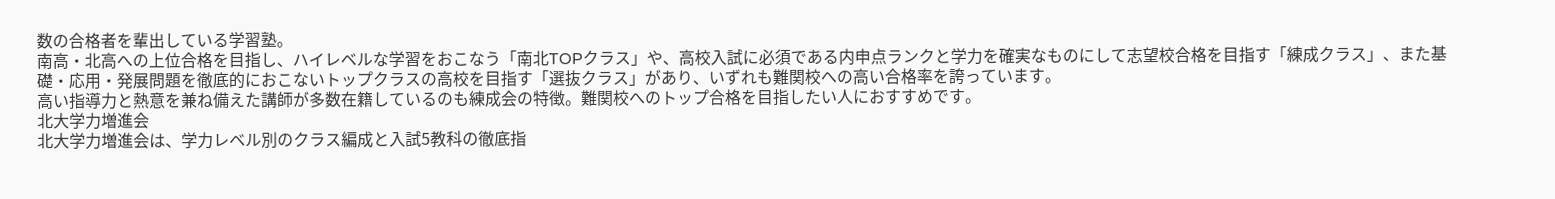数の合格者を輩出している学習塾。
南高・北高への上位合格を目指し、ハイレベルな学習をおこなう「南北TOPクラス」や、高校入試に必須である内申点ランクと学力を確実なものにして志望校合格を目指す「練成クラス」、また基礎・応用・発展問題を徹底的におこないトップクラスの高校を目指す「選抜クラス」があり、いずれも難関校への高い合格率を誇っています。
高い指導力と熱意を兼ね備えた講師が多数在籍しているのも練成会の特徴。難関校へのトップ合格を目指したい人におすすめです。
北大学力増進会
北大学力増進会は、学力レベル別のクラス編成と入試5教科の徹底指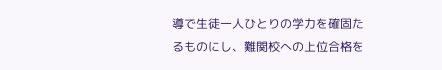導で生徒一人ひとりの学力を確固たるものにし、難関校への上位合格を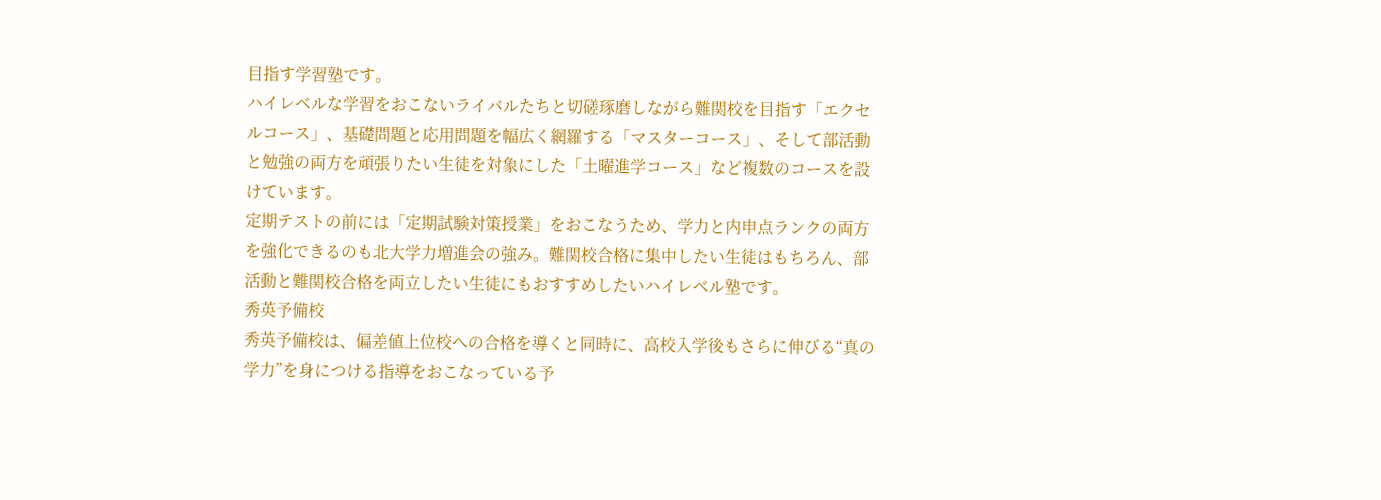目指す学習塾です。
ハイレベルな学習をおこないライバルたちと切磋琢磨しながら難関校を目指す「エクセルコース」、基礎問題と応用問題を幅広く網羅する「マスターコース」、そして部活動と勉強の両方を頑張りたい生徒を対象にした「土曜進学コース」など複数のコースを設けています。
定期テストの前には「定期試験対策授業」をおこなうため、学力と内申点ランクの両方を強化できるのも北大学力増進会の強み。難関校合格に集中したい生徒はもちろん、部活動と難関校合格を両立したい生徒にもおすすめしたいハイレベル塾です。
秀英予備校
秀英予備校は、偏差値上位校への合格を導くと同時に、高校入学後もさらに伸びる“真の学力”を身につける指導をおこなっている予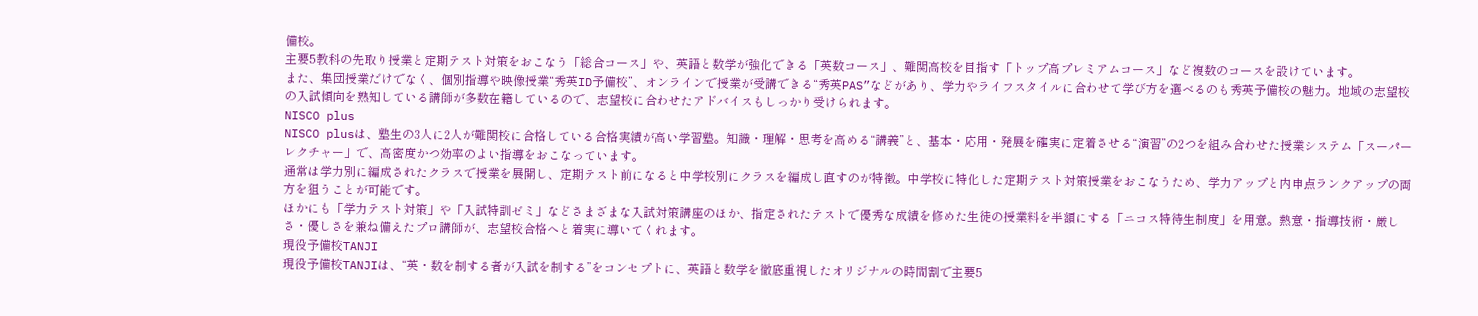備校。
主要5教科の先取り授業と定期テスト対策をおこなう「総合コース」や、英語と数学が強化できる「英数コース」、難関高校を目指す「トップ高プレミアムコース」など複数のコースを設けています。
また、集団授業だけでなく、個別指導や映像授業“秀英ID予備校”、オンラインで授業が受講できる“秀英PAS”などがあり、学力やライフスタイルに合わせて学び方を選べるのも秀英予備校の魅力。地域の志望校の入試傾向を熟知している講師が多数在籍しているので、志望校に合わせたアドバイスもしっかり受けられます。
NISCO plus
NISCO plusは、塾生の3人に2人が難関校に合格している合格実績が高い学習塾。知識・理解・思考を高める“講義”と、基本・応用・発展を確実に定着させる“演習”の2つを組み合わせた授業システム「スーパーレクチャー」で、高密度かつ効率のよい指導をおこなっています。
通常は学力別に編成されたクラスで授業を展開し、定期テスト前になると中学校別にクラスを編成し直すのが特徴。中学校に特化した定期テスト対策授業をおこなうため、学力アップと内申点ランクアップの両方を狙うことが可能です。
ほかにも「学力テスト対策」や「入試特訓ゼミ」などさまざまな入試対策講座のほか、指定されたテストで優秀な成績を修めた生徒の授業料を半額にする「ニコス特待生制度」を用意。熱意・指導技術・厳しさ・優しさを兼ね備えたプロ講師が、志望校合格へと着実に導いてくれます。
現役予備校TANJI
現役予備校TANJIは、“英・数を制する者が入試を制する”をコンセプトに、英語と数学を徹底重視したオリジナルの時間割で主要5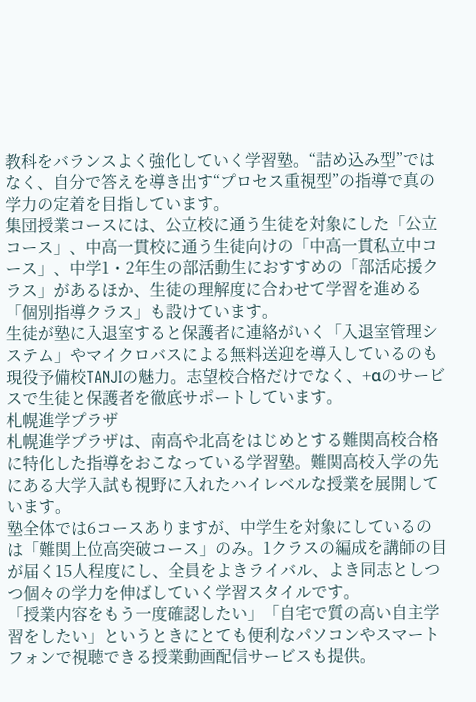教科をバランスよく強化していく学習塾。“詰め込み型”ではなく、自分で答えを導き出す“プロセス重視型”の指導で真の学力の定着を目指しています。
集団授業コースには、公立校に通う生徒を対象にした「公立コース」、中高一貫校に通う生徒向けの「中高一貫私立中コース」、中学1・2年生の部活動生におすすめの「部活応援クラス」があるほか、生徒の理解度に合わせて学習を進める「個別指導クラス」も設けています。
生徒が塾に入退室すると保護者に連絡がいく「入退室管理システム」やマイクロバスによる無料送迎を導入しているのも現役予備校TANJIの魅力。志望校合格だけでなく、+αのサービスで生徒と保護者を徹底サポートしています。
札幌進学プラザ
札幌進学プラザは、南高や北高をはじめとする難関高校合格に特化した指導をおこなっている学習塾。難関高校入学の先にある大学入試も視野に入れたハイレベルな授業を展開しています。
塾全体では6コースありますが、中学生を対象にしているのは「難関上位高突破コース」のみ。1クラスの編成を講師の目が届く15人程度にし、全員をよきライバル、よき同志としつつ個々の学力を伸ばしていく学習スタイルです。
「授業内容をもう一度確認したい」「自宅で質の高い自主学習をしたい」というときにとても便利なパソコンやスマートフォンで視聴できる授業動画配信サービスも提供。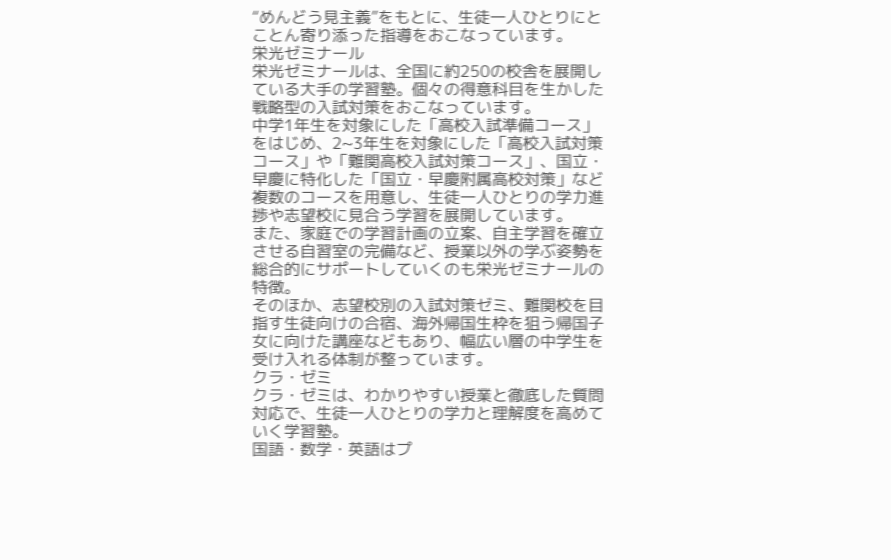“めんどう見主義”をもとに、生徒一人ひとりにとことん寄り添った指導をおこなっています。
栄光ゼミナール
栄光ゼミナールは、全国に約250の校舎を展開している大手の学習塾。個々の得意科目を生かした戦略型の入試対策をおこなっています。
中学1年生を対象にした「高校入試準備コース」をはじめ、2~3年生を対象にした「高校入試対策コース」や「難関高校入試対策コース」、国立・早慶に特化した「国立・早慶附属高校対策」など複数のコースを用意し、生徒一人ひとりの学力進捗や志望校に見合う学習を展開しています。
また、家庭での学習計画の立案、自主学習を確立させる自習室の完備など、授業以外の学ぶ姿勢を総合的にサポートしていくのも栄光ゼミナールの特徴。
そのほか、志望校別の入試対策ゼミ、難関校を目指す生徒向けの合宿、海外帰国生枠を狙う帰国子女に向けた講座などもあり、幅広い層の中学生を受け入れる体制が整っています。
クラ・ゼミ
クラ・ゼミは、わかりやすい授業と徹底した質問対応で、生徒一人ひとりの学力と理解度を高めていく学習塾。
国語・数学・英語はプ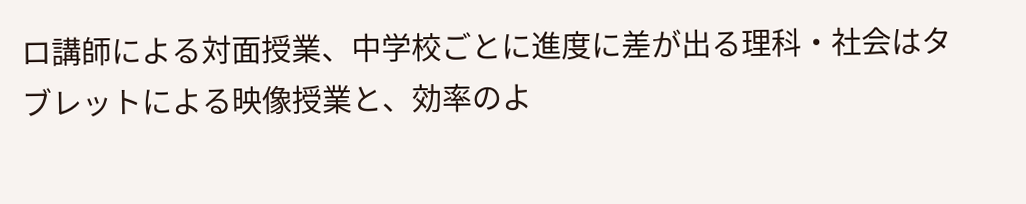ロ講師による対面授業、中学校ごとに進度に差が出る理科・社会はタブレットによる映像授業と、効率のよ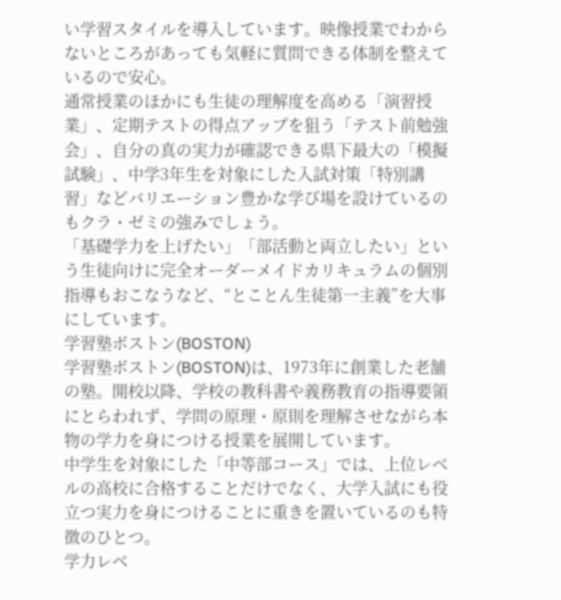い学習スタイルを導入しています。映像授業でわからないところがあっても気軽に質問できる体制を整えているので安心。
通常授業のほかにも生徒の理解度を高める「演習授業」、定期テストの得点アップを狙う「テスト前勉強会」、自分の真の実力が確認できる県下最大の「模擬試験」、中学3年生を対象にした入試対策「特別講習」などバリエーション豊かな学び場を設けているのもクラ・ゼミの強みでしょう。
「基礎学力を上げたい」「部活動と両立したい」という生徒向けに完全オーダーメイドカリキュラムの個別指導もおこなうなど、“とことん生徒第一主義”を大事にしています。
学習塾ボストン(BOSTON)
学習塾ボストン(BOSTON)は、1973年に創業した老舗の塾。開校以降、学校の教科書や義務教育の指導要領にとらわれず、学問の原理・原則を理解させながら本物の学力を身につける授業を展開しています。
中学生を対象にした「中等部コース」では、上位レベルの高校に合格することだけでなく、大学入試にも役立つ実力を身につけることに重きを置いているのも特徴のひとつ。
学力レベ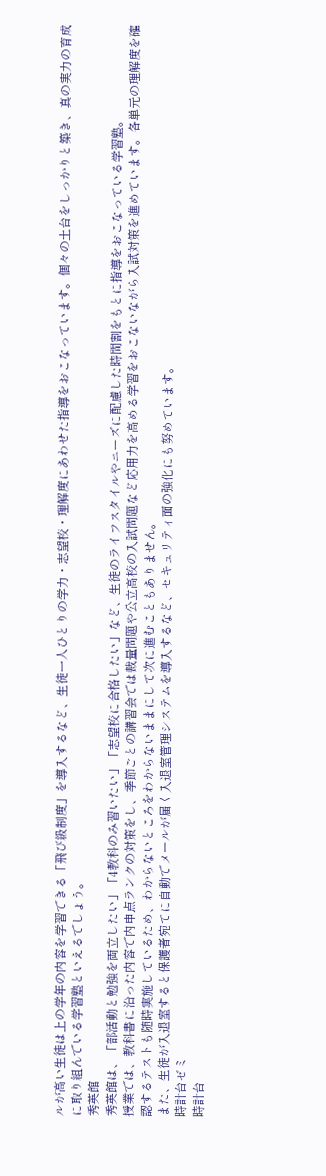ルが高い生徒は上の学年の内容を学習できる「飛び級制度」を導入するなど、生徒一人ひとりの学力・志望校・理解度にあわせた指導をおこなっています。個々の土台をしっかりと築き、真の実力の育成に取り組んでいる学習塾といえるでしょう。
秀英館
秀英館は、「部活動と勉強を両立したい」「4教科のみ習いたい」「志望校に合格したい」など、生徒のライフスタイルやニーズに配慮した時間割をもとに指導をおこなっている学習塾。
授業では、教科書に沿った内容で内申点ランクの対策をし、季節ごとの講習会では裁量問題や公立高校の入試問題など応用力を高める学習をおこないながら入試対策を進めています。各単元の理解度を確認するテストも随時実施しているため、わからないところをわからないままにして次に進むこともありません。
また、生徒が入退室すると保護者宛てに自動でメールが届く入退室管理システムを導入するなど、セキュリティ面の強化にも努めています。
時計台ゼミ
時計台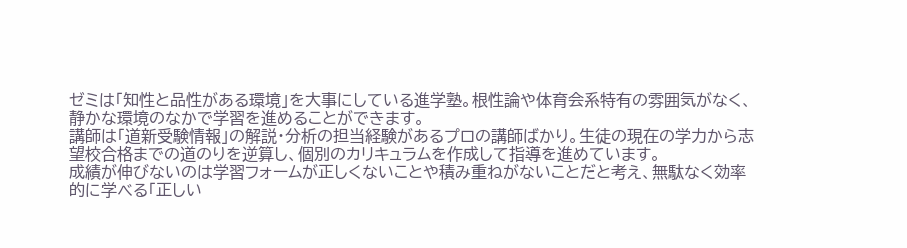ゼミは「知性と品性がある環境」を大事にしている進学塾。根性論や体育会系特有の雰囲気がなく、静かな環境のなかで学習を進めることができます。
講師は「道新受験情報」の解説・分析の担当経験があるプロの講師ばかり。生徒の現在の学力から志望校合格までの道のりを逆算し、個別のカリキュラムを作成して指導を進めています。
成績が伸びないのは学習フォームが正しくないことや積み重ねがないことだと考え、無駄なく効率的に学べる「正しい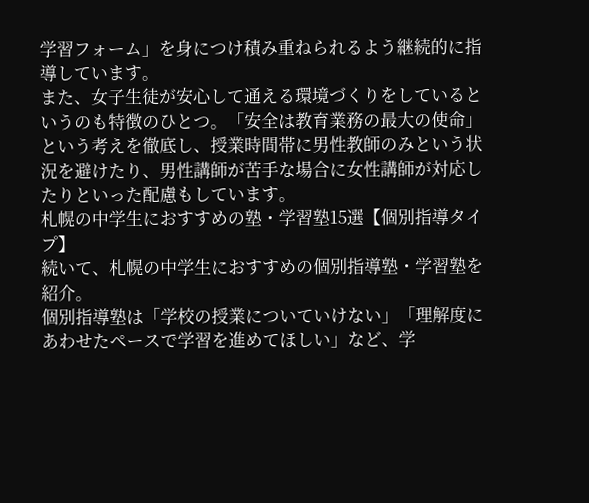学習フォーム」を身につけ積み重ねられるよう継続的に指導しています。
また、女子生徒が安心して通える環境づくりをしているというのも特徴のひとつ。「安全は教育業務の最大の使命」という考えを徹底し、授業時間帯に男性教師のみという状況を避けたり、男性講師が苦手な場合に女性講師が対応したりといった配慮もしています。
札幌の中学生におすすめの塾・学習塾15選【個別指導タイプ】
続いて、札幌の中学生におすすめの個別指導塾・学習塾を紹介。
個別指導塾は「学校の授業についていけない」「理解度にあわせたペースで学習を進めてほしい」など、学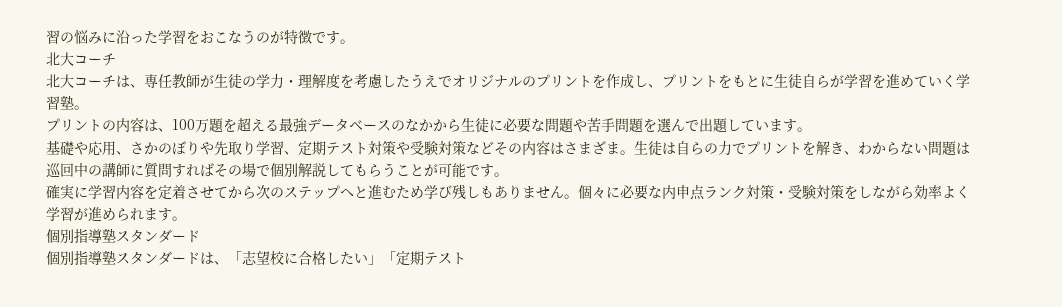習の悩みに沿った学習をおこなうのが特徴です。
北大コーチ
北大コーチは、専任教師が生徒の学力・理解度を考慮したうえでオリジナルのプリントを作成し、プリントをもとに生徒自らが学習を進めていく学習塾。
プリントの内容は、100万題を超える最強データベースのなかから生徒に必要な問題や苦手問題を選んで出題しています。
基礎や応用、さかのぼりや先取り学習、定期テスト対策や受験対策などその内容はさまざま。生徒は自らの力でプリントを解き、わからない問題は巡回中の講師に質問すればその場で個別解説してもらうことが可能です。
確実に学習内容を定着させてから次のステップへと進むため学び残しもありません。個々に必要な内申点ランク対策・受験対策をしながら効率よく学習が進められます。
個別指導塾スタンダード
個別指導塾スタンダードは、「志望校に合格したい」「定期テスト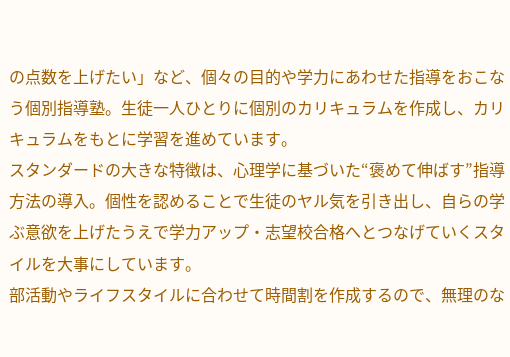の点数を上げたい」など、個々の目的や学力にあわせた指導をおこなう個別指導塾。生徒一人ひとりに個別のカリキュラムを作成し、カリキュラムをもとに学習を進めています。
スタンダードの大きな特徴は、心理学に基づいた“褒めて伸ばす”指導方法の導入。個性を認めることで生徒のヤル気を引き出し、自らの学ぶ意欲を上げたうえで学力アップ・志望校合格へとつなげていくスタイルを大事にしています。
部活動やライフスタイルに合わせて時間割を作成するので、無理のな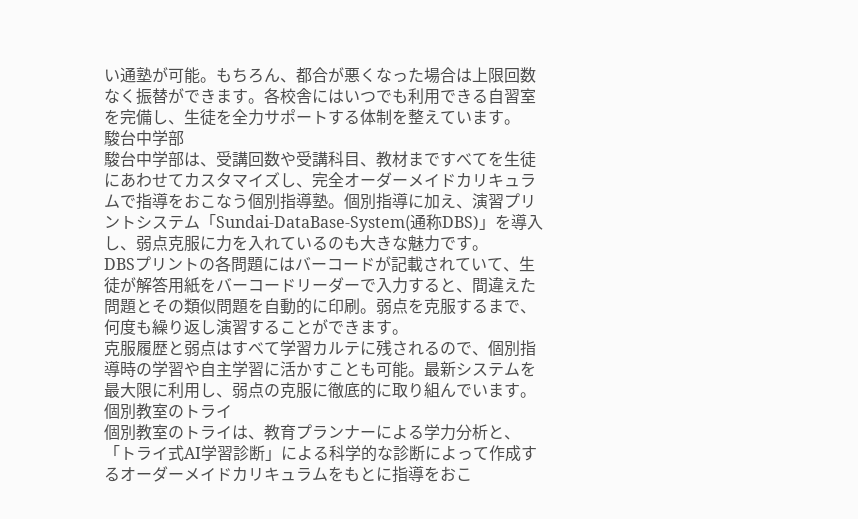い通塾が可能。もちろん、都合が悪くなった場合は上限回数なく振替ができます。各校舎にはいつでも利用できる自習室を完備し、生徒を全力サポートする体制を整えています。
駿台中学部
駿台中学部は、受講回数や受講科目、教材まですべてを生徒にあわせてカスタマイズし、完全オーダーメイドカリキュラムで指導をおこなう個別指導塾。個別指導に加え、演習プリントシステム「Sundai-DataBase-System(通称DBS)」を導入し、弱点克服に力を入れているのも大きな魅力です。
DBSプリントの各問題にはバーコードが記載されていて、生徒が解答用紙をバーコードリーダーで入力すると、間違えた問題とその類似問題を自動的に印刷。弱点を克服するまで、何度も繰り返し演習することができます。
克服履歴と弱点はすべて学習カルテに残されるので、個別指導時の学習や自主学習に活かすことも可能。最新システムを最大限に利用し、弱点の克服に徹底的に取り組んでいます。
個別教室のトライ
個別教室のトライは、教育プランナーによる学力分析と、「トライ式AI学習診断」による科学的な診断によって作成するオーダーメイドカリキュラムをもとに指導をおこ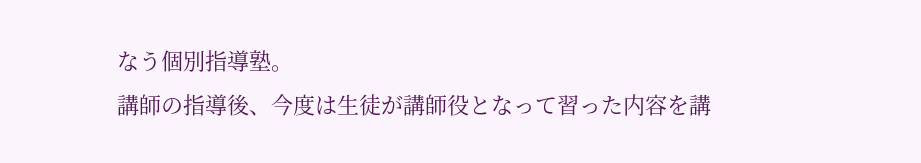なう個別指導塾。
講師の指導後、今度は生徒が講師役となって習った内容を講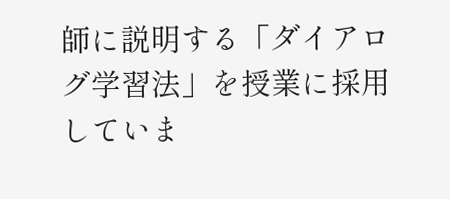師に説明する「ダイアログ学習法」を授業に採用していま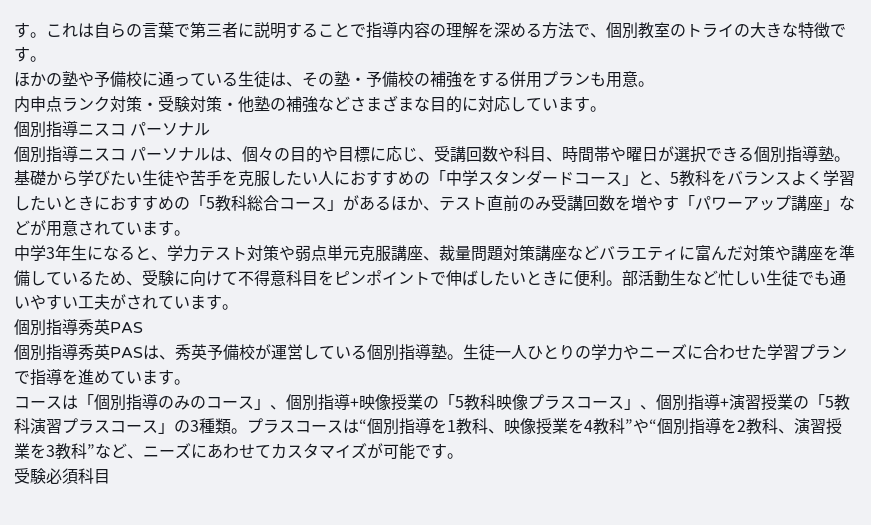す。これは自らの言葉で第三者に説明することで指導内容の理解を深める方法で、個別教室のトライの大きな特徴です。
ほかの塾や予備校に通っている生徒は、その塾・予備校の補強をする併用プランも用意。
内申点ランク対策・受験対策・他塾の補強などさまざまな目的に対応しています。
個別指導ニスコ パーソナル
個別指導ニスコ パーソナルは、個々の目的や目標に応じ、受講回数や科目、時間帯や曜日が選択できる個別指導塾。
基礎から学びたい生徒や苦手を克服したい人におすすめの「中学スタンダードコース」と、5教科をバランスよく学習したいときにおすすめの「5教科総合コース」があるほか、テスト直前のみ受講回数を増やす「パワーアップ講座」などが用意されています。
中学3年生になると、学力テスト対策や弱点単元克服講座、裁量問題対策講座などバラエティに富んだ対策や講座を準備しているため、受験に向けて不得意科目をピンポイントで伸ばしたいときに便利。部活動生など忙しい生徒でも通いやすい工夫がされています。
個別指導秀英PAS
個別指導秀英PASは、秀英予備校が運営している個別指導塾。生徒一人ひとりの学力やニーズに合わせた学習プランで指導を進めています。
コースは「個別指導のみのコース」、個別指導+映像授業の「5教科映像プラスコース」、個別指導+演習授業の「5教科演習プラスコース」の3種類。プラスコースは“個別指導を1教科、映像授業を4教科”や“個別指導を2教科、演習授業を3教科”など、ニーズにあわせてカスタマイズが可能です。
受験必須科目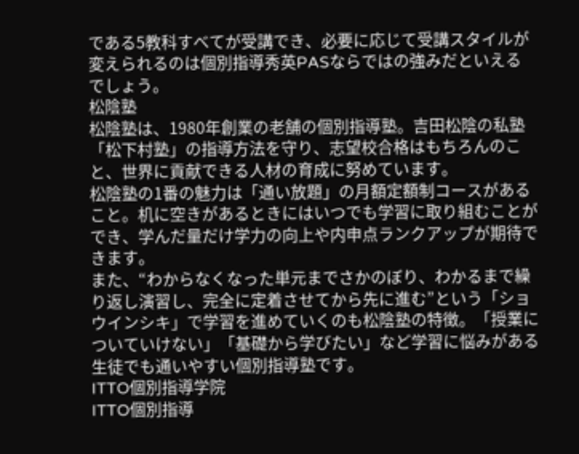である5教科すべてが受講でき、必要に応じて受講スタイルが変えられるのは個別指導秀英PASならではの強みだといえるでしょう。
松陰塾
松陰塾は、1980年創業の老舗の個別指導塾。吉田松陰の私塾「松下村塾」の指導方法を守り、志望校合格はもちろんのこと、世界に貢献できる人材の育成に努めています。
松陰塾の1番の魅力は「通い放題」の月額定額制コースがあること。机に空きがあるときにはいつでも学習に取り組むことができ、学んだ量だけ学力の向上や内申点ランクアップが期待できます。
また、“わからなくなった単元までさかのぼり、わかるまで繰り返し演習し、完全に定着させてから先に進む”という「ショウインシキ」で学習を進めていくのも松陰塾の特徴。「授業についていけない」「基礎から学びたい」など学習に悩みがある生徒でも通いやすい個別指導塾です。
ITTO個別指導学院
ITTO個別指導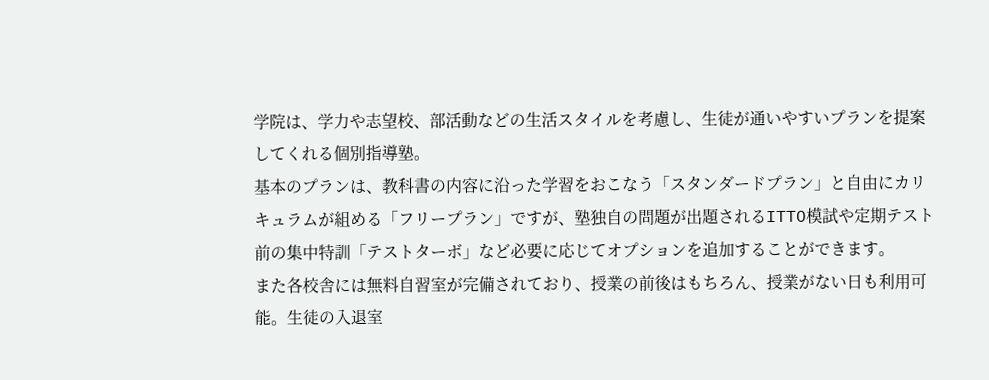学院は、学力や志望校、部活動などの生活スタイルを考慮し、生徒が通いやすいプランを提案してくれる個別指導塾。
基本のプランは、教科書の内容に沿った学習をおこなう「スタンダードプラン」と自由にカリキュラムが組める「フリープラン」ですが、塾独自の問題が出題されるITTO模試や定期テスト前の集中特訓「テストターボ」など必要に応じてオプションを追加することができます。
また各校舎には無料自習室が完備されており、授業の前後はもちろん、授業がない日も利用可能。生徒の入退室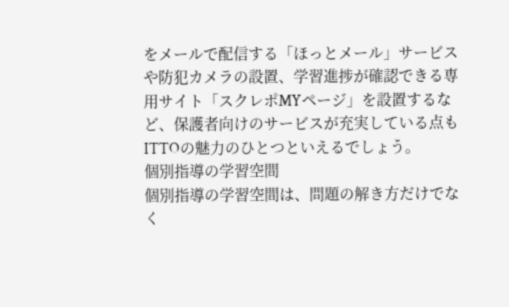をメールで配信する「ほっとメール」サービスや防犯カメラの設置、学習進捗が確認できる専用サイト「スクレポMYページ」を設置するなど、保護者向けのサービスが充実している点もITTOの魅力のひとつといえるでしょう。
個別指導の学習空間
個別指導の学習空間は、問題の解き方だけでなく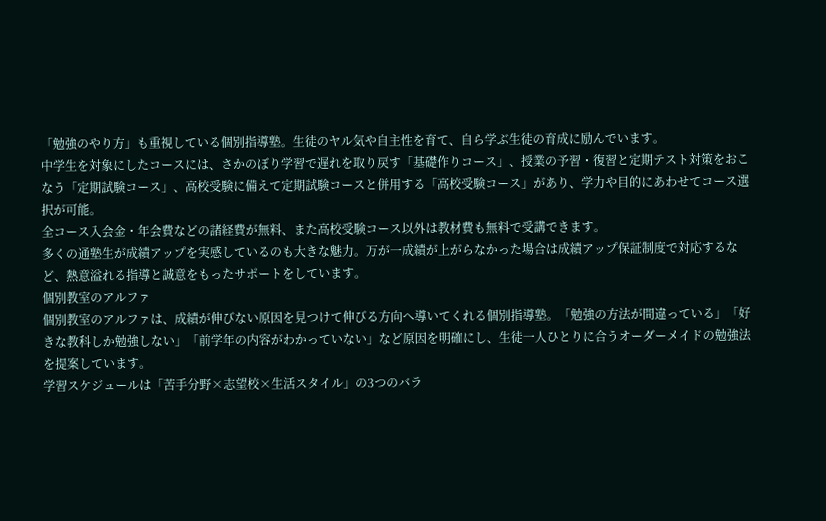「勉強のやり方」も重視している個別指導塾。生徒のヤル気や自主性を育て、自ら学ぶ生徒の育成に励んでいます。
中学生を対象にしたコースには、さかのぼり学習で遅れを取り戻す「基礎作りコース」、授業の予習・復習と定期テスト対策をおこなう「定期試験コース」、高校受験に備えて定期試験コースと併用する「高校受験コース」があり、学力や目的にあわせてコース選択が可能。
全コース入会金・年会費などの諸経費が無料、また高校受験コース以外は教材費も無料で受講できます。
多くの通塾生が成績アップを実感しているのも大きな魅力。万が一成績が上がらなかった場合は成績アップ保証制度で対応するなど、熱意溢れる指導と誠意をもったサポートをしています。
個別教室のアルファ
個別教室のアルファは、成績が伸びない原因を見つけて伸びる方向へ導いてくれる個別指導塾。「勉強の方法が間違っている」「好きな教科しか勉強しない」「前学年の内容がわかっていない」など原因を明確にし、生徒一人ひとりに合うオーダーメイドの勉強法を提案しています。
学習スケジュールは「苦手分野×志望校×生活スタイル」の3つのバラ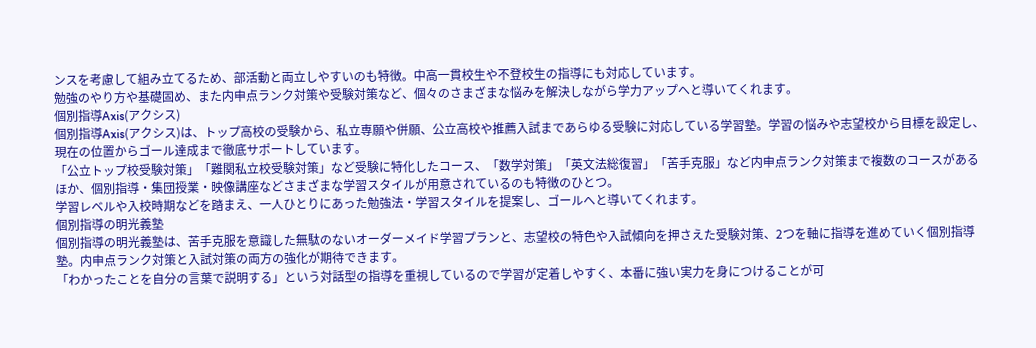ンスを考慮して組み立てるため、部活動と両立しやすいのも特徴。中高一貫校生や不登校生の指導にも対応しています。
勉強のやり方や基礎固め、また内申点ランク対策や受験対策など、個々のさまざまな悩みを解決しながら学力アップへと導いてくれます。
個別指導Axis(アクシス)
個別指導Axis(アクシス)は、トップ高校の受験から、私立専願や併願、公立高校や推薦入試まであらゆる受験に対応している学習塾。学習の悩みや志望校から目標を設定し、現在の位置からゴール達成まで徹底サポートしています。
「公立トップ校受験対策」「難関私立校受験対策」など受験に特化したコース、「数学対策」「英文法総復習」「苦手克服」など内申点ランク対策まで複数のコースがあるほか、個別指導・集団授業・映像講座などさまざまな学習スタイルが用意されているのも特徴のひとつ。
学習レベルや入校時期などを踏まえ、一人ひとりにあった勉強法・学習スタイルを提案し、ゴールへと導いてくれます。
個別指導の明光義塾
個別指導の明光義塾は、苦手克服を意識した無駄のないオーダーメイド学習プランと、志望校の特色や入試傾向を押さえた受験対策、2つを軸に指導を進めていく個別指導塾。内申点ランク対策と入試対策の両方の強化が期待できます。
「わかったことを自分の言葉で説明する」という対話型の指導を重視しているので学習が定着しやすく、本番に強い実力を身につけることが可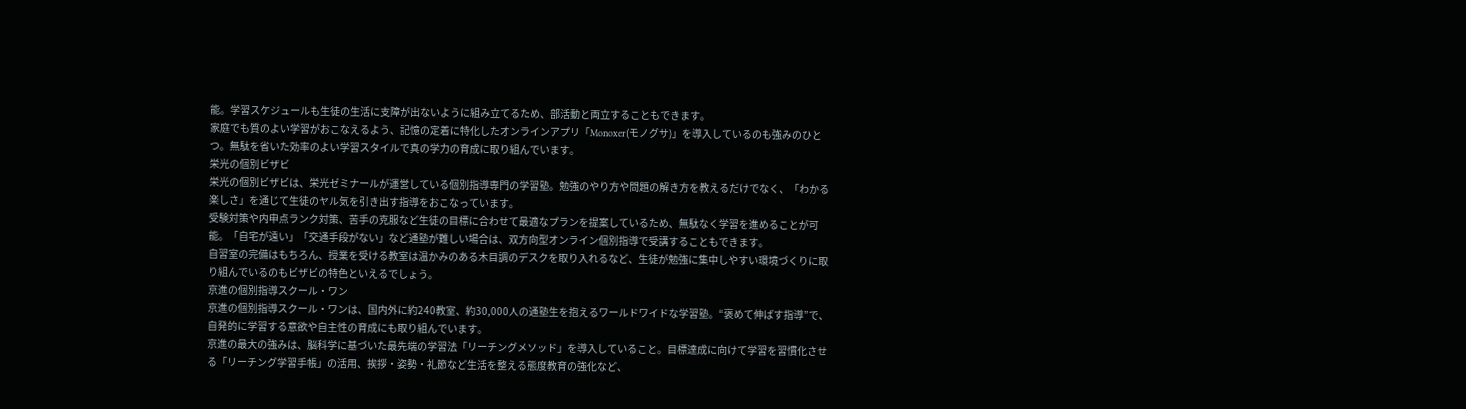能。学習スケジュールも生徒の生活に支障が出ないように組み立てるため、部活動と両立することもできます。
家庭でも質のよい学習がおこなえるよう、記憶の定着に特化したオンラインアプリ「Monoxer(モノグサ)」を導入しているのも強みのひとつ。無駄を省いた効率のよい学習スタイルで真の学力の育成に取り組んでいます。
栄光の個別ビザビ
栄光の個別ビザビは、栄光ゼミナールが運営している個別指導専門の学習塾。勉強のやり方や問題の解き方を教えるだけでなく、「わかる楽しさ」を通じて生徒のヤル気を引き出す指導をおこなっています。
受験対策や内申点ランク対策、苦手の克服など生徒の目標に合わせて最適なプランを提案しているため、無駄なく学習を進めることが可能。「自宅が遠い」「交通手段がない」など通塾が難しい場合は、双方向型オンライン個別指導で受講することもできます。
自習室の完備はもちろん、授業を受ける教室は温かみのある木目調のデスクを取り入れるなど、生徒が勉強に集中しやすい環境づくりに取り組んでいるのもビザビの特色といえるでしょう。
京進の個別指導スクール・ワン
京進の個別指導スクール・ワンは、国内外に約240教室、約30,000人の通塾生を抱えるワールドワイドな学習塾。“褒めて伸ばす指導”で、自発的に学習する意欲や自主性の育成にも取り組んでいます。
京進の最大の強みは、脳科学に基づいた最先端の学習法「リーチングメソッド」を導入していること。目標達成に向けて学習を習慣化させる「リーチング学習手帳」の活用、挨拶・姿勢・礼節など生活を整える態度教育の強化など、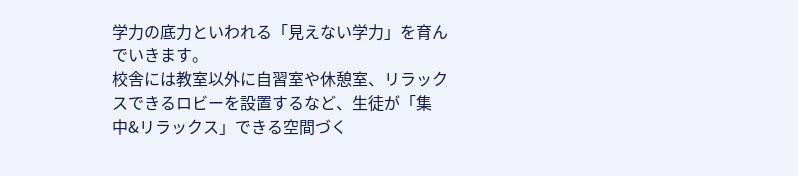学力の底力といわれる「見えない学力」を育んでいきます。
校舎には教室以外に自習室や休憩室、リラックスできるロビーを設置するなど、生徒が「集中&リラックス」できる空間づく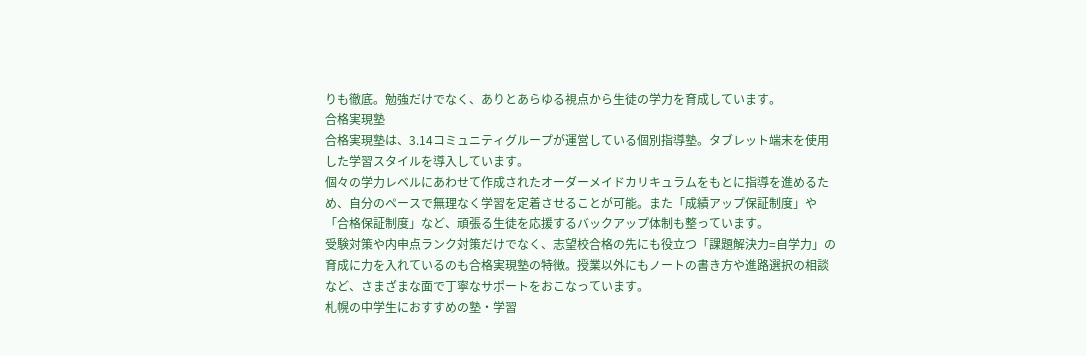りも徹底。勉強だけでなく、ありとあらゆる視点から生徒の学力を育成しています。
合格実現塾
合格実現塾は、3.14コミュニティグループが運営している個別指導塾。タブレット端末を使用した学習スタイルを導入しています。
個々の学力レベルにあわせて作成されたオーダーメイドカリキュラムをもとに指導を進めるため、自分のペースで無理なく学習を定着させることが可能。また「成績アップ保証制度」や「合格保証制度」など、頑張る生徒を応援するバックアップ体制も整っています。
受験対策や内申点ランク対策だけでなく、志望校合格の先にも役立つ「課題解決力=自学力」の育成に力を入れているのも合格実現塾の特徴。授業以外にもノートの書き方や進路選択の相談など、さまざまな面で丁寧なサポートをおこなっています。
札幌の中学生におすすめの塾・学習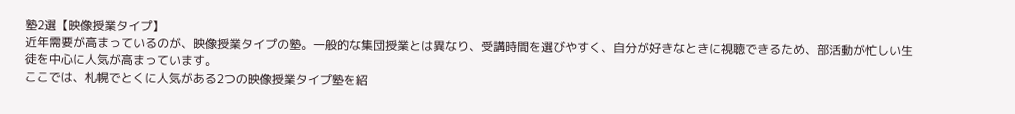塾2選【映像授業タイプ】
近年需要が高まっているのが、映像授業タイプの塾。一般的な集団授業とは異なり、受講時間を選びやすく、自分が好きなときに視聴できるため、部活動が忙しい生徒を中心に人気が高まっています。
ここでは、札幌でとくに人気がある2つの映像授業タイプ塾を紹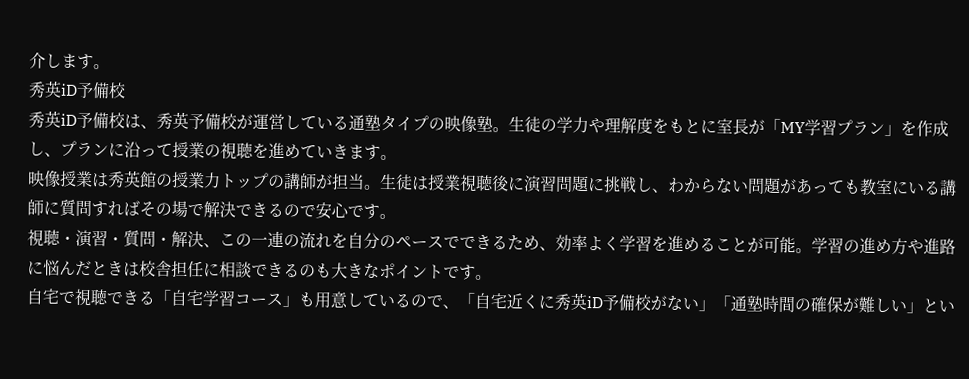介します。
秀英iD予備校
秀英iD予備校は、秀英予備校が運営している通塾タイプの映像塾。生徒の学力や理解度をもとに室長が「MY学習プラン」を作成し、プランに沿って授業の視聴を進めていきます。
映像授業は秀英館の授業力トップの講師が担当。生徒は授業視聴後に演習問題に挑戦し、わからない問題があっても教室にいる講師に質問すればその場で解決できるので安心です。
視聴・演習・質問・解決、この一連の流れを自分のペースでできるため、効率よく学習を進めることが可能。学習の進め方や進路に悩んだときは校舎担任に相談できるのも大きなポイントです。
自宅で視聴できる「自宅学習コース」も用意しているので、「自宅近くに秀英iD予備校がない」「通塾時間の確保が難しい」とい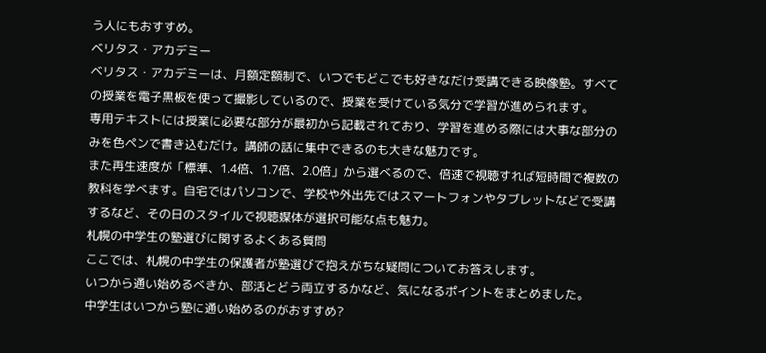う人にもおすすめ。
ベリタス・アカデミー
ベリタス・アカデミーは、月額定額制で、いつでもどこでも好きなだけ受講できる映像塾。すべての授業を電子黒板を使って撮影しているので、授業を受けている気分で学習が進められます。
専用テキストには授業に必要な部分が最初から記載されており、学習を進める際には大事な部分のみを色ペンで書き込むだけ。講師の話に集中できるのも大きな魅力です。
また再生速度が「標準、1.4倍、1.7倍、2.0倍」から選べるので、倍速で視聴すれば短時間で複数の教科を学べます。自宅ではパソコンで、学校や外出先ではスマートフォンやタブレットなどで受講するなど、その日のスタイルで視聴媒体が選択可能な点も魅力。
札幌の中学生の塾選びに関するよくある質問
ここでは、札幌の中学生の保護者が塾選びで抱えがちな疑問についてお答えします。
いつから通い始めるべきか、部活とどう両立するかなど、気になるポイントをまとめました。
中学生はいつから塾に通い始めるのがおすすめ?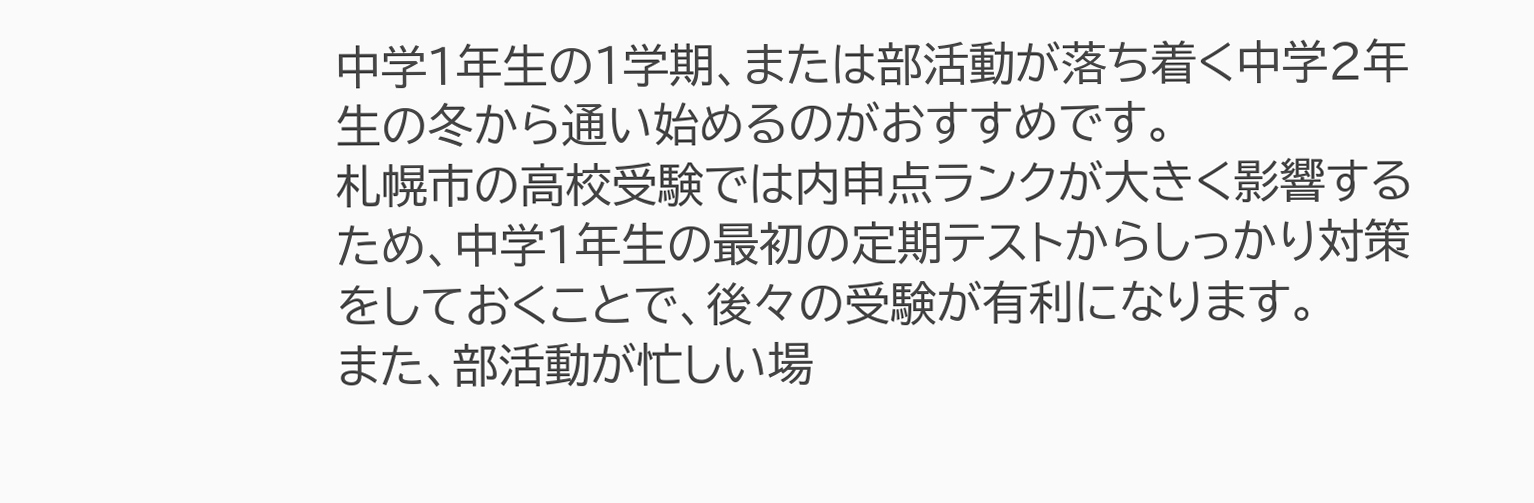中学1年生の1学期、または部活動が落ち着く中学2年生の冬から通い始めるのがおすすめです。
札幌市の高校受験では内申点ランクが大きく影響するため、中学1年生の最初の定期テストからしっかり対策をしておくことで、後々の受験が有利になります。
また、部活動が忙しい場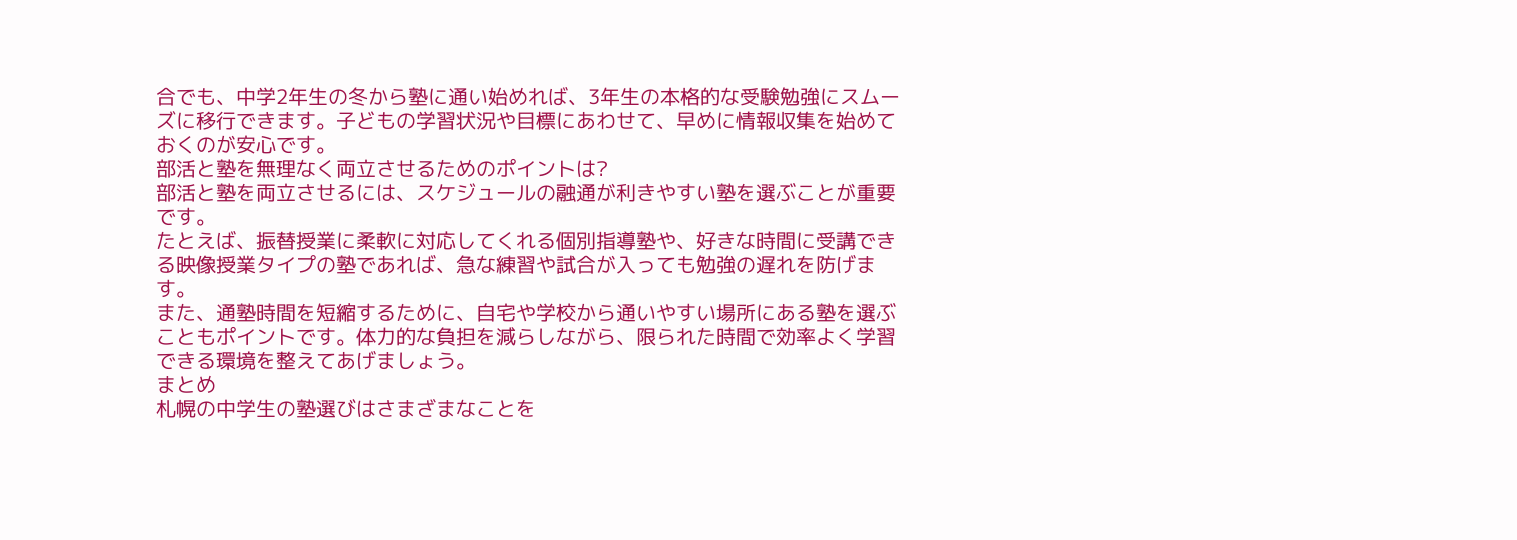合でも、中学2年生の冬から塾に通い始めれば、3年生の本格的な受験勉強にスムーズに移行できます。子どもの学習状況や目標にあわせて、早めに情報収集を始めておくのが安心です。
部活と塾を無理なく両立させるためのポイントは?
部活と塾を両立させるには、スケジュールの融通が利きやすい塾を選ぶことが重要です。
たとえば、振替授業に柔軟に対応してくれる個別指導塾や、好きな時間に受講できる映像授業タイプの塾であれば、急な練習や試合が入っても勉強の遅れを防げます。
また、通塾時間を短縮するために、自宅や学校から通いやすい場所にある塾を選ぶこともポイントです。体力的な負担を減らしながら、限られた時間で効率よく学習できる環境を整えてあげましょう。
まとめ
札幌の中学生の塾選びはさまざまなことを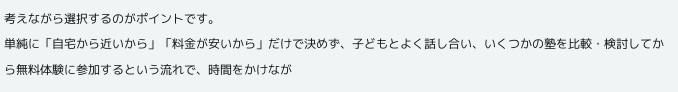考えながら選択するのがポイントです。
単純に「自宅から近いから」「料金が安いから」だけで決めず、子どもとよく話し合い、いくつかの塾を比較・検討してから無料体験に参加するという流れで、時間をかけなが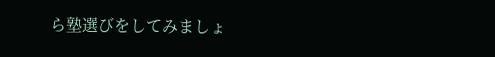ら塾選びをしてみましょ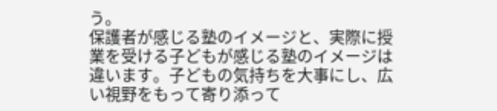う。
保護者が感じる塾のイメージと、実際に授業を受ける子どもが感じる塾のイメージは違います。子どもの気持ちを大事にし、広い視野をもって寄り添って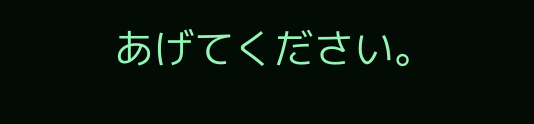あげてください。